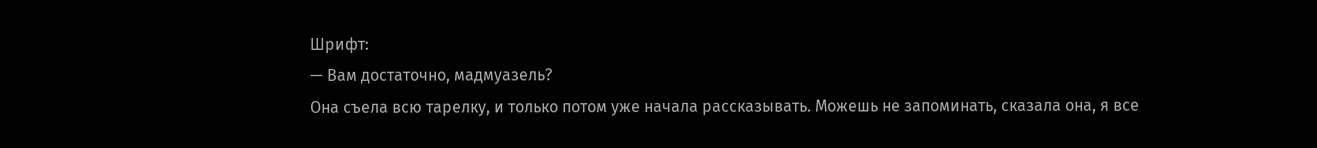Шрифт:
— Вам достаточно, мадмуазель?
Она съела всю тарелку, и только потом уже начала рассказывать. Можешь не запоминать, сказала она, я все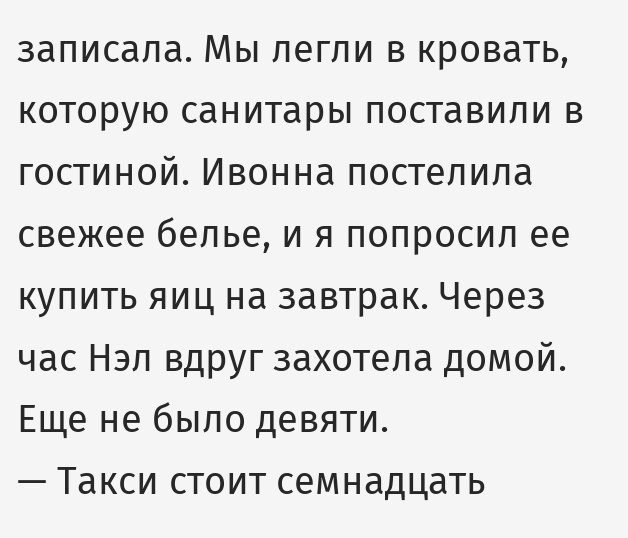записала. Мы легли в кровать, которую санитары поставили в гостиной. Ивонна постелила свежее белье, и я попросил ее купить яиц на завтрак. Через час Нэл вдруг захотела домой. Еще не было девяти.
— Такси стоит семнадцать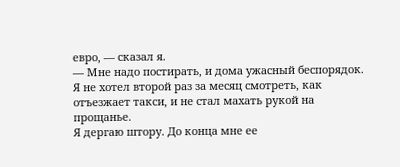евро, — сказал я.
— Мне надо постирать, и дома ужасный беспорядок.
Я не хотел второй раз за месяц смотреть, как отъезжает такси, и не стал махать рукой на прощанье.
Я дергаю штору. До конца мне ее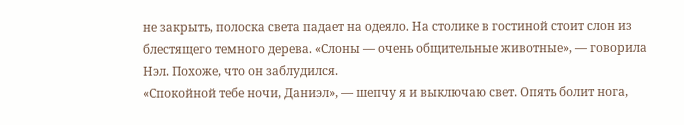не закрыть, полоска света падает на одеяло. На столике в гостиной стоит слон из блестящего темного дерева. «Слоны — очень общительные животные», — говорила Нэл. Похоже, что он заблудился.
«Спокойной тебе ночи, Даниэл», — шепчу я и выключаю свет. Опять болит нога,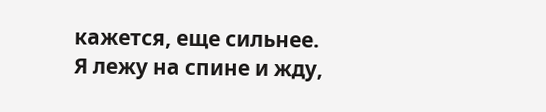кажется, еще сильнее. Я лежу на спине и жду,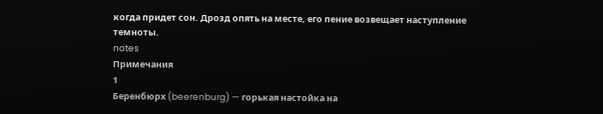когда придет сон. Дрозд опять на месте, его пение возвещает наступление темноты.
notes
Примечания
1
Беренбюрх (beerenburg) — горькая настойка на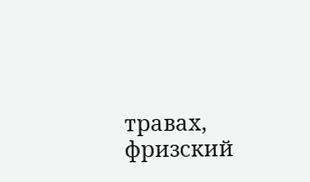травах, фризский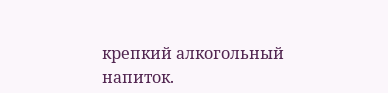крепкий алкогольный напиток.